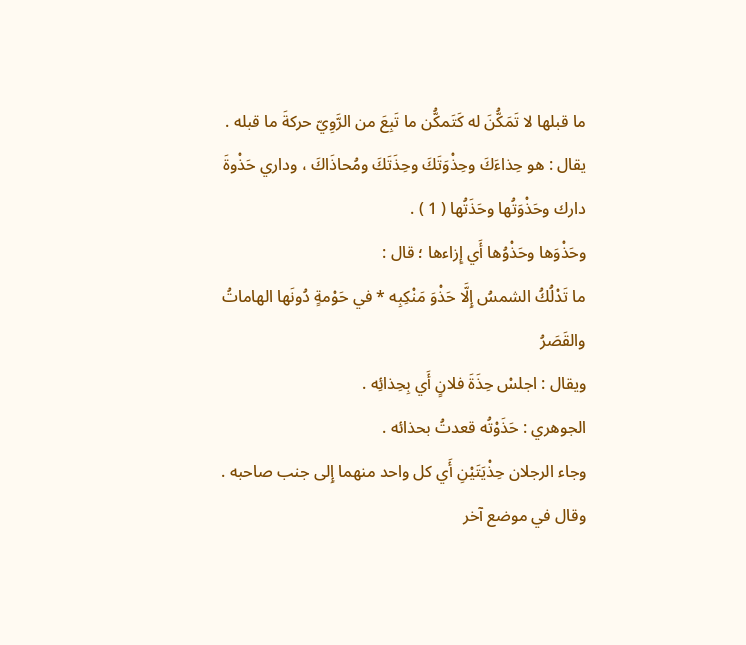ما قبلها لا تَمَكُّنَ له كَتَمكُّن ما تَبِعَ من الرَّوِيّ حركةَ ما قبله .
يقال : هو حِذاءَكَ وحِذْوَتَكَ وحِذَتَكَ ومُحاذَاكَ ، وداري حَذْوةَ دارك وحَذْوَتُها وحَذَتُها ( 1 ) .
وحَذْوَها وحَذْوُها أَي إِزاءها ؛ قال :
ما تَدْلُكُ الشمسُ إِلَّا حَذْوَ مَنْكِبِه * في حَوْمةٍ دُونَها الهاماتُ والقَصَرُ
ويقال : اجلسْ حِذَةَ فلانٍ أَي بِحِذائِه .
الجوهري : حَذَوْتُه قعدتُ بحذائه .
وجاء الرجلان حِذْيَتَيْنِ أَي كل واحد منهما إِلى جنب صاحبه .
وقال في موضع آخر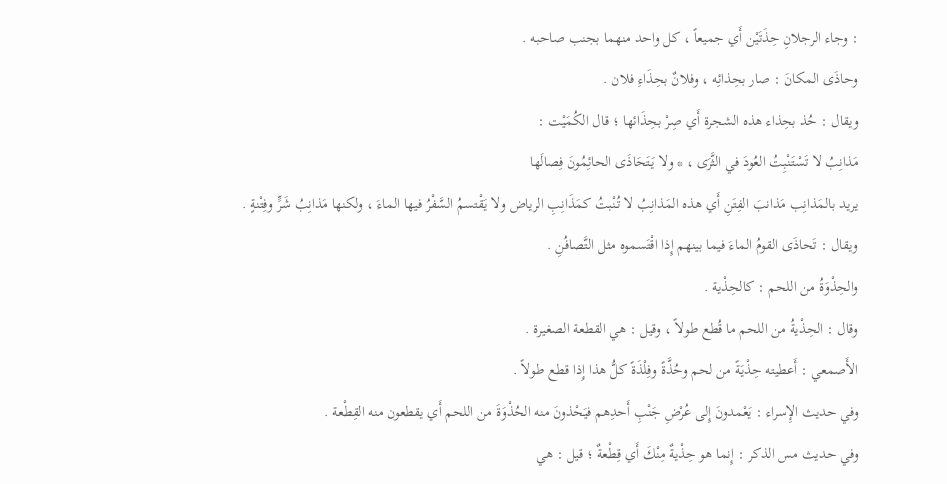: وجاء الرجلانِ حِذَتَيْن أَي جميعاً ، كل واحد منهما بجنب صاحبه .
وحاذَى المكانَ : صار بحِذائِه ، وفلانٌ بحِذَاءِ فلان .
ويقال : حُذ بحِذاء هذه الشجرة أَي صِرْ بحِذَائها ؛ قال الكُمَيْت :
مَذانِبُ لا تَسْتَنْبِتُ العُودَ في الثَّرَى ، * ولا يَتَحَاذَى الحائِمُونَ فِصالَها
يريد بالمَذانِب مَذانبَ الفِتَنِ أَي هذه المَذانِبُ لا تُنْبتُ كمَذَانِبِ الرياض ولا يَقْتسمُ السَّفْرُ فيها الماءَ ، ولكنها مَذانِبُ شَرٍّ وفِتْنةٍ .
ويقال : تَحاذَى القومُ الماءَ فيما بينهم إِذا اقْتَسموه مثل التَّصافُنِ .
والحِذْوَةُ من اللحم : كالحِذْية .
وقال : الحِذْيةُ من اللحم ما قُطع طولاً ، وقيل : هي القطعة الصغيرة .
الأَصمعي : أَعطيته حِذْيَةً من لحم وحُذَّةً وفِلْذَةً كلُّ هذا إِذا قطع طولاً .
وفي حديث الإِسراء : يَعْمدونَ إِلى عُرْضِ جَنْبِ أَحدِهم فيَحْذونَ منه الحُذْوَةَ من اللحم أَي يقطعون منه القِطْعة .
وفي حديث مس الذكر : إِنما هو حِذْيةٌ مِنْكَ أَي قِطْعةٌ ؛ قيل : هي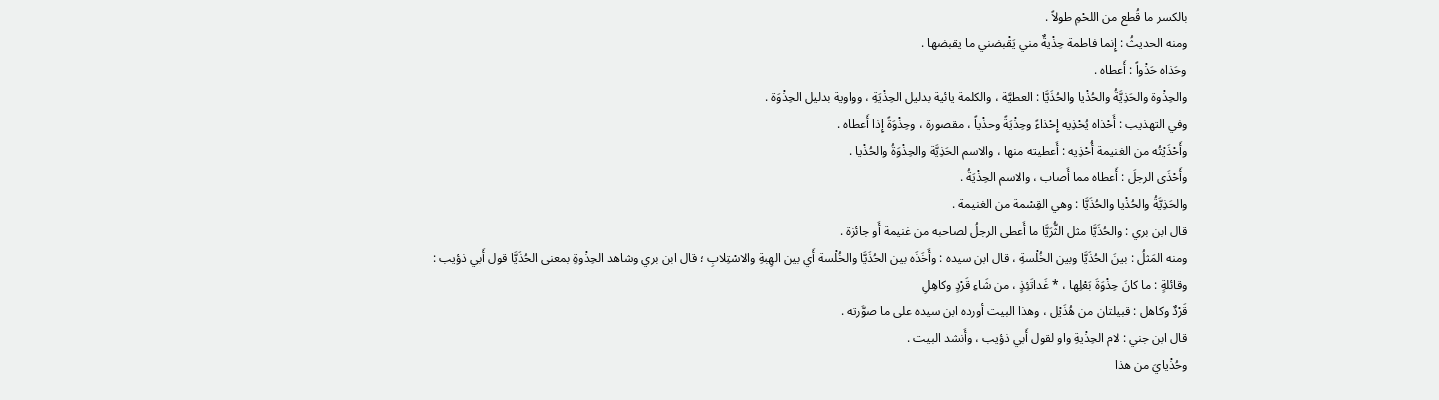بالكسر ما قُطع من اللحْمِ طولاً .
ومنه الحديثُ : إِنما فاطمة حِذْيةٌ مني يَقْبضني ما يقبضها .
وحَذاه حَذْواً : أَعطاه .
والحِذْوة والحَذِيَّةُ والحُذْيا والحُذَيَّا : العطيَّة ، والكلمة يائية بدليل الحِذْيَةِ ، وواوية بدليل الحِذْوَة .
وفي التهذيب : أَحْذاه يُحْذِيه إِحْذاءً وحِذْيَةً وحذْياً ، مقصورة ، وحِذْوَةً إِذا أَعطاه .
وأَحْذَيْتُه من الغنيمة أُحْذِيه : أَعطيته منها ، والاسم الحَذِيَّة والحِذْوَةُ والحُذْيا .
وأَحْذَى الرجلَ : أَعطاه مما أَصاب ، والاسم الحِذْيَةُ .
والحَذِيَّةُ والحُذْيا والحُذَيَّا : وهي القِسْمة من الغنيمة .
قال ابن بري : والحُذَيَّا مثل الثُّرَيَّا ما أَعطى الرجلُ لصاحبه من غنيمة أَو جائزة .
ومنه المَثلُ : بينَ الحُذَيَّا وبين الخُلْسةِ ، قال ابن سيده : وأَخَذَه بين الحُذَيَّا والخُلْسة أَي بين الهِبةِ والاسْتِلابِ ؛ قال ابن بري وشاهد الحِذْوةِ بمعنى الحُذَيَّا قول أَبي ذؤيب :
وقائلةٍ : ما كانَ حِذْوَةَ بَعْلِها ، * غَداتَئِذٍ ، من شَاءِ قَرْدٍ وكاهِلِ
قَرْدٌ وكاهل : قبيلتان من هُذَيْل ، وهذا البيت أورده ابن سيده على ما صوَّرته .
قال ابن جني : لام الحِذْيةِ واو لقول أَبي ذؤيب ، وأَنشد البيت .
وحُذْيايَ من هذا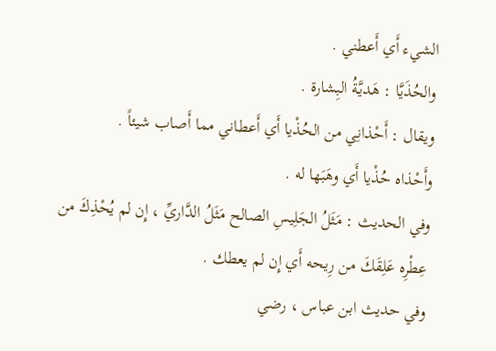الشيء أَي أَعطني .
والحُذَيَّا : هَديَّةُ البِشارة .
ويقال : أَحْذانِي من الحُذْيا أَي أَعطاني مما أَصاب شيئاً .
وأَحْذاه حُذْيا أَي وهَبَها له .
وفي الحديث : مَثَلُ الجَلِيسِ الصالح مَثَلُ الدَّاريِّ ، إِن لم يُحْذِكَ من عِطْرِه عَلِقَكَ من رِيحه أَي إِن لم يعطك .
وفي حديث ابن عباس ، رضي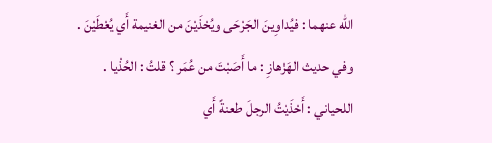الله عنهما : فيُداوِينَ الجَرْحَى ويُحْذَيْنَ من الغنيمة أَي يُعْطَيْنَ .
وفي حديث الهَزْهازِ : ما أَصَبْتَ من عُمَر ؟ قلتُ : الحُذْيا .
اللحياني : أَحْذَيْتُ الرجلَ طعنةً أَي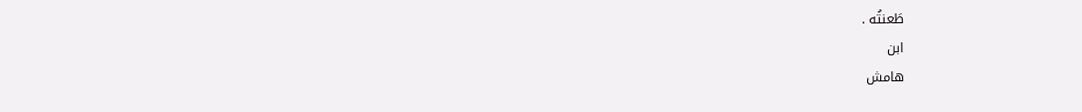طَعنتُه .
ابن
هامش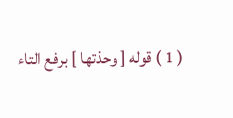( 1 ) قوله [ وحذتها ] برفع التاء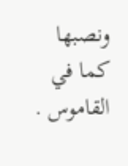ونصبها كما في القاموس .